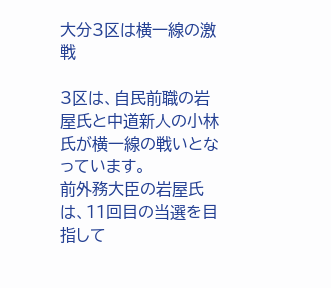大分3区は横一線の激戦

3区は、自民前職の岩屋氏と中道新人の小林氏が横一線の戦いとなっています。
前外務大臣の岩屋氏は、11回目の当選を目指して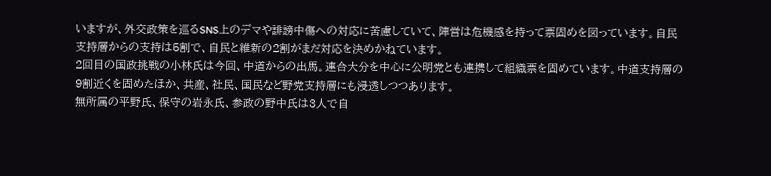いますが、外交政策を巡るSNS上のデマや誹謗中傷への対応に苦慮していて、陣営は危機感を持って票固めを図っています。自民支持層からの支持は5割で、自民と維新の2割がまだ対応を決めかねています。
2回目の国政挑戦の小林氏は今回、中道からの出馬。連合大分を中心に公明党とも連携して組織票を固めています。中道支持層の9割近くを固めたほか、共産、社民、国民など野党支持層にも浸透しつつあります。
無所属の平野氏、保守の岩永氏、参政の野中氏は3人で自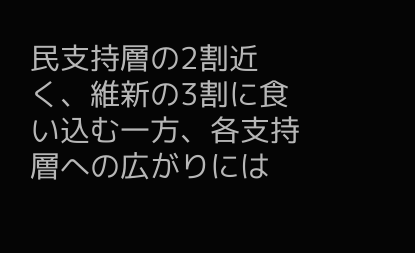民支持層の2割近く、維新の3割に食い込む一方、各支持層への広がりには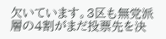欠いています。3区も無党派層の4割がまだ投票先を決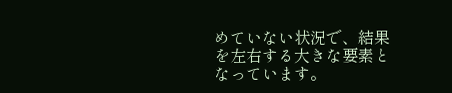めていない状況で、結果を左右する大きな要素となっています。